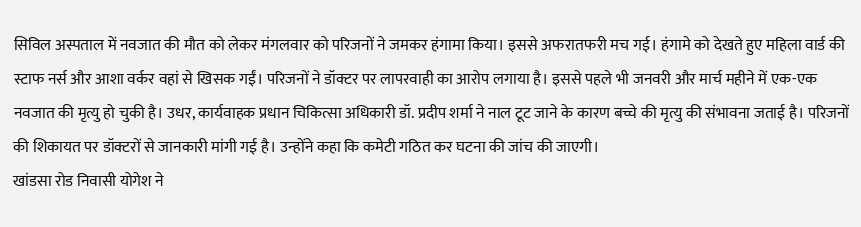सिविल अस्पताल में नवजात की मौत को लेकर मंगलवार को परिजनों ने जमकर हंगामा किया। इससे अफरातफरी मच गई। हंगामे को देखते हुए महिला वार्ड की स्टाफ नर्स और आशा वर्कर वहां से खिसक गईं। परिजनों ने डॉक्टर पर लापरवाही का आरोप लगाया है। इससे पहले भी जनवरी और मार्च महीने में एक-एक नवजात की मृत्यु हो चुकी है। उधर, कार्यवाहक प्रधान चिकित्सा अधिकारी डॉ. प्रदीप शर्मा ने नाल टूट जाने के कारण बच्चे की मृत्यु की संभावना जताई है। परिजनों की शिकायत पर डॉक्टरों से जानकारी मांगी गई है। उन्होंने कहा कि कमेटी गठित कर घटना की जांच की जाएगी।
खांडसा रोड निवासी योगेश ने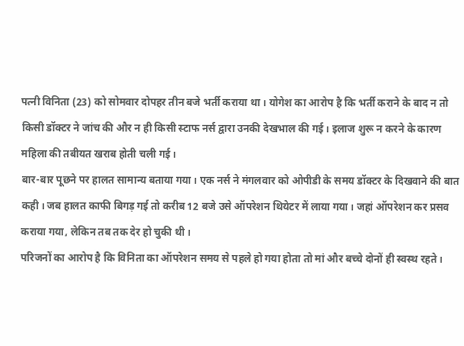पत्नी विनिता (23) को सोमवार दोपहर तीन बजे भर्ती कराया था। योगेश का आरोप है कि भर्ती कराने के बाद न तो किसी डॉक्टर ने जांच की और न ही किसी स्टाफ नर्स द्वारा उनकी देखभाल की गई। इलाज शुरू न करने के कारण महिला की तबीयत खराब होती चली गई।
बार-बार पूछने पर हालत सामान्य बताया गया। एक नर्स ने मंगलवार को ओपीडी के समय डॉक्टर के दिखवाने की बात कही। जब हालत काफी बिगड़ गई तो करीब 12 बजे उसे ऑपरेशन थियेटर में लाया गया। जहां ऑपरेशन कर प्रसव कराया गया, लेकिन तब तक देर हो चुकी थी।
परिजनों का आरोप है कि विनिता का ऑपरेशन समय से पहले हो गया होता तो मां और बच्चे दोनों ही स्वस्थ रहते।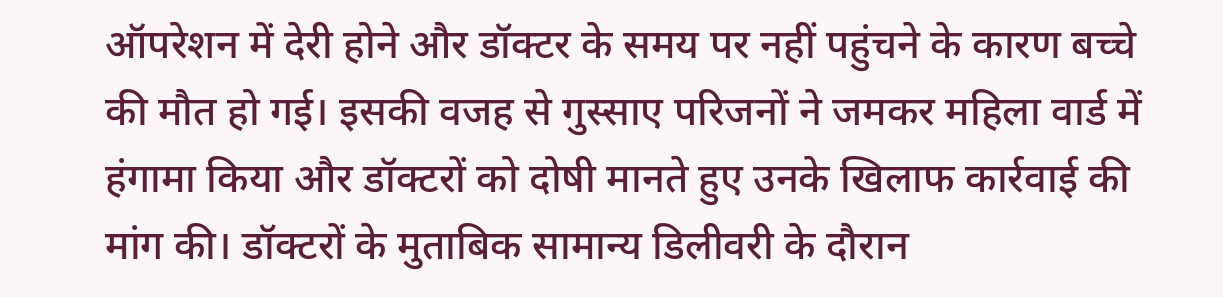ऑपरेशन में देरी होने और डॉक्टर के समय पर नहीं पहुंचने के कारण बच्चे की मौत हो गई। इसकी वजह से गुस्साए परिजनों ने जमकर महिला वार्ड में हंगामा किया और डॉक्टरों को दोषी मानते हुए उनके खिलाफ कार्रवाई की मांग की। डॉक्टरों के मुताबिक सामान्य डिलीवरी के दौरान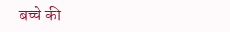बच्चे की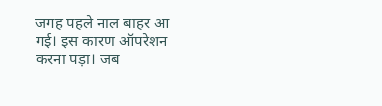जगह पहले नाल बाहर आ गई। इस कारण ऑपरेशन करना पड़ा। जब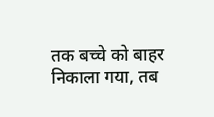तक बच्चे को बाहर निकाला गया, तब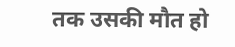तक उसकी मौत हो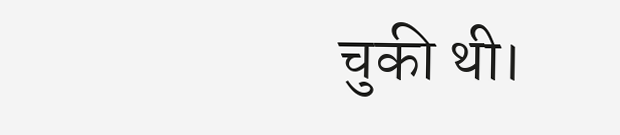चुकी थी।